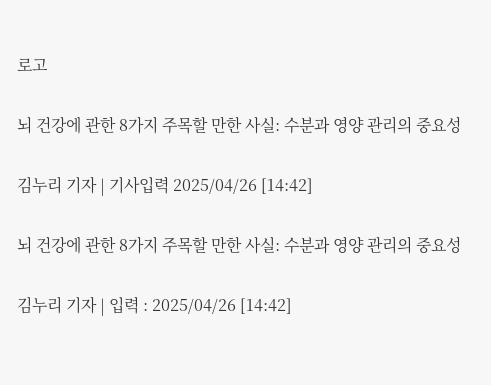로고

뇌 건강에 관한 8가지 주목할 만한 사실: 수분과 영양 관리의 중요성

김누리 기자 | 기사입력 2025/04/26 [14:42]

뇌 건강에 관한 8가지 주목할 만한 사실: 수분과 영양 관리의 중요성

김누리 기자 | 입력 : 2025/04/26 [14:42]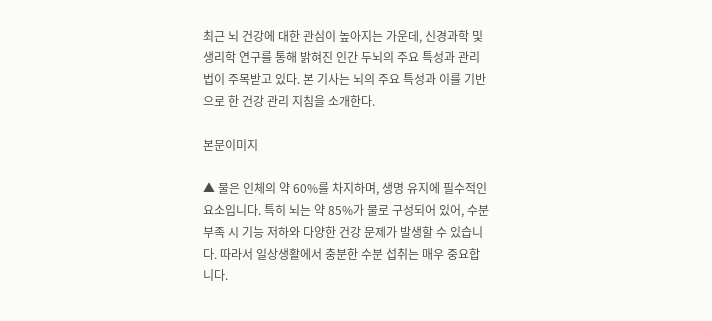최근 뇌 건강에 대한 관심이 높아지는 가운데, 신경과학 및 생리학 연구를 통해 밝혀진 인간 두뇌의 주요 특성과 관리법이 주목받고 있다. 본 기사는 뇌의 주요 특성과 이를 기반으로 한 건강 관리 지침을 소개한다.

본문이미지

▲ 물은 인체의 약 60%를 차지하며, 생명 유지에 필수적인 요소입니다. 특히 뇌는 약 85%가 물로 구성되어 있어, 수분 부족 시 기능 저하와 다양한 건강 문제가 발생할 수 있습니다. 따라서 일상생활에서 충분한 수분 섭취는 매우 중요합니다.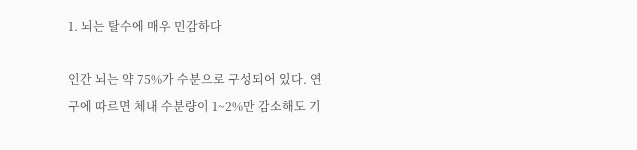1. 뇌는 탈수에 매우 민감하다

인간 뇌는 약 75%가 수분으로 구성되어 있다. 연구에 따르면 체내 수분량이 1~2%만 감소해도 기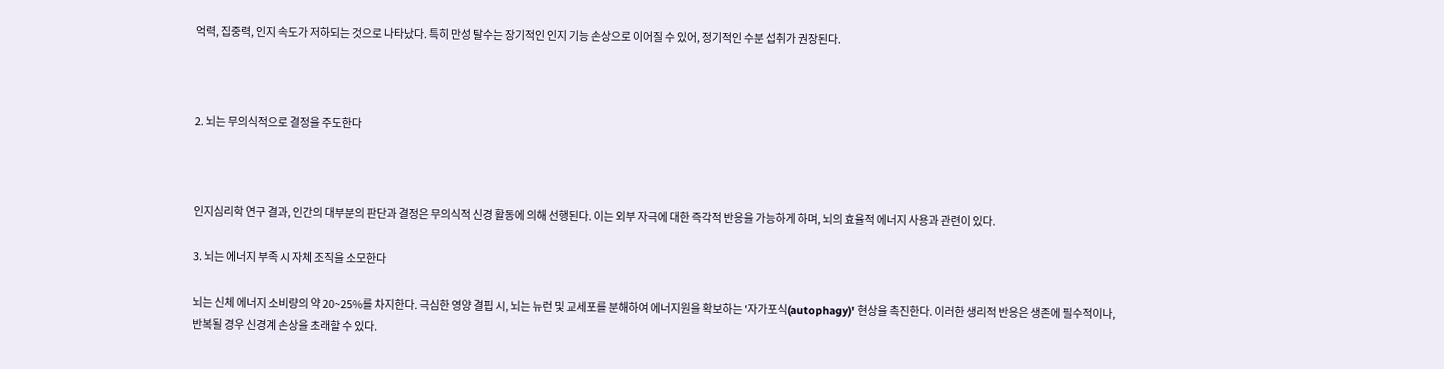억력, 집중력, 인지 속도가 저하되는 것으로 나타났다. 특히 만성 탈수는 장기적인 인지 기능 손상으로 이어질 수 있어, 정기적인 수분 섭취가 권장된다.



2. 뇌는 무의식적으로 결정을 주도한다



인지심리학 연구 결과, 인간의 대부분의 판단과 결정은 무의식적 신경 활동에 의해 선행된다. 이는 외부 자극에 대한 즉각적 반응을 가능하게 하며, 뇌의 효율적 에너지 사용과 관련이 있다.

3. 뇌는 에너지 부족 시 자체 조직을 소모한다

뇌는 신체 에너지 소비량의 약 20~25%를 차지한다. 극심한 영양 결핍 시, 뇌는 뉴런 및 교세포를 분해하여 에너지원을 확보하는 '자가포식(autophagy)' 현상을 촉진한다. 이러한 생리적 반응은 생존에 필수적이나, 반복될 경우 신경계 손상을 초래할 수 있다.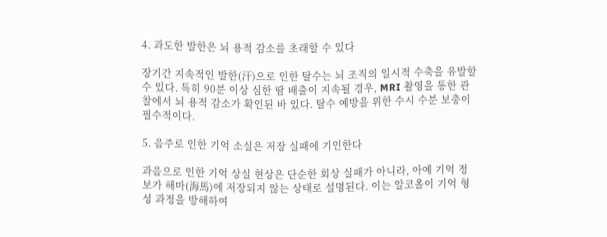4. 과도한 발한은 뇌 용적 감소를 초래할 수 있다

장기간 지속적인 발한(汗)으로 인한 탈수는 뇌 조직의 일시적 수축을 유발할 수 있다. 특히 90분 이상 심한 땀 배출이 지속될 경우, MRI 촬영을 통한 관찰에서 뇌 용적 감소가 확인된 바 있다. 탈수 예방을 위한 수시 수분 보충이 필수적이다.

5. 음주로 인한 기억 소실은 저장 실패에 기인한다

과음으로 인한 기억 상실 현상은 단순한 회상 실패가 아니라, 아예 기억 정보가 해마(海馬)에 저장되지 않는 상태로 설명된다. 이는 알코올이 기억 형성 과정을 방해하여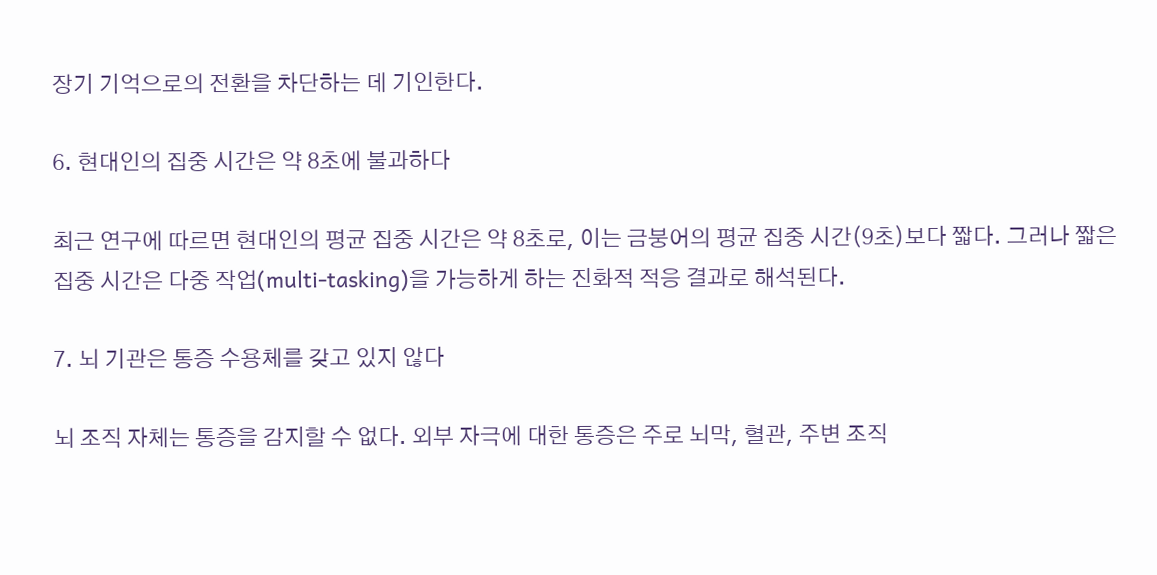장기 기억으로의 전환을 차단하는 데 기인한다.

6. 현대인의 집중 시간은 약 8초에 불과하다

최근 연구에 따르면 현대인의 평균 집중 시간은 약 8초로, 이는 금붕어의 평균 집중 시간(9초)보다 짧다. 그러나 짧은 집중 시간은 다중 작업(multi-tasking)을 가능하게 하는 진화적 적응 결과로 해석된다.

7. 뇌 기관은 통증 수용체를 갖고 있지 않다

뇌 조직 자체는 통증을 감지할 수 없다. 외부 자극에 대한 통증은 주로 뇌막, 혈관, 주변 조직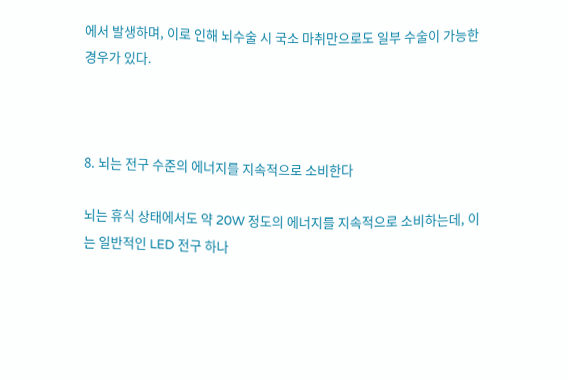에서 발생하며, 이로 인해 뇌수술 시 국소 마취만으로도 일부 수술이 가능한 경우가 있다.



8. 뇌는 전구 수준의 에너지를 지속적으로 소비한다

뇌는 휴식 상태에서도 약 20W 정도의 에너지를 지속적으로 소비하는데, 이는 일반적인 LED 전구 하나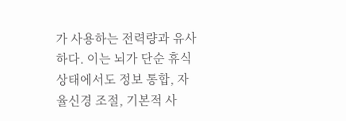가 사용하는 전력량과 유사하다. 이는 뇌가 단순 휴식 상태에서도 정보 통합, 자율신경 조절, 기본적 사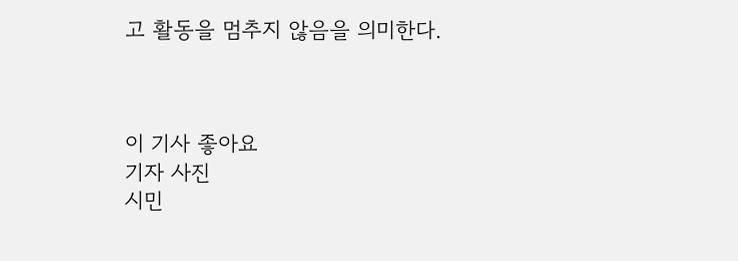고 활동을 멈추지 않음을 의미한다.



이 기사 좋아요
기자 사진
시민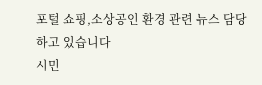포털 쇼핑,소상공인 환경 관련 뉴스 담당하고 있습니다
시민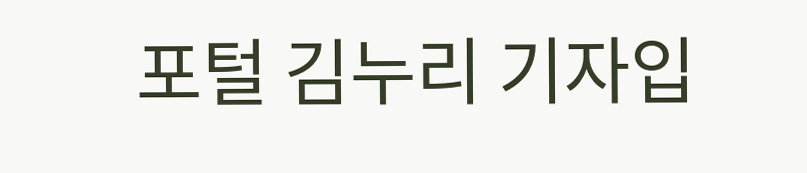포털 김누리 기자입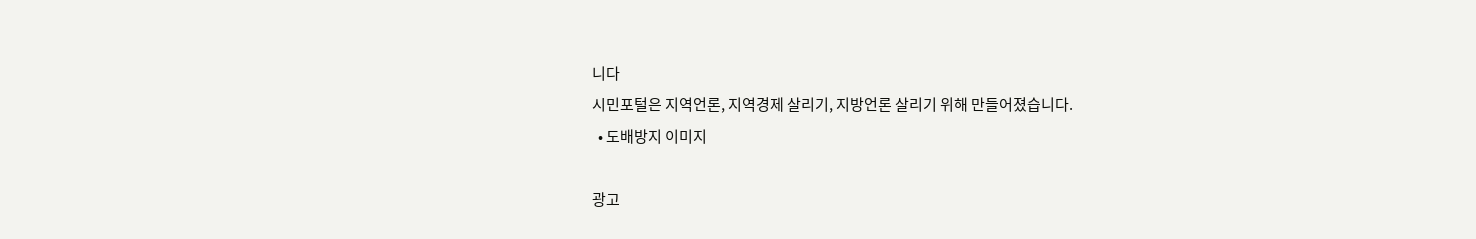니다
시민포털은 지역언론, 지역경제 살리기, 지방언론 살리기 위해 만들어졌습니다.
  • 도배방지 이미지

광고